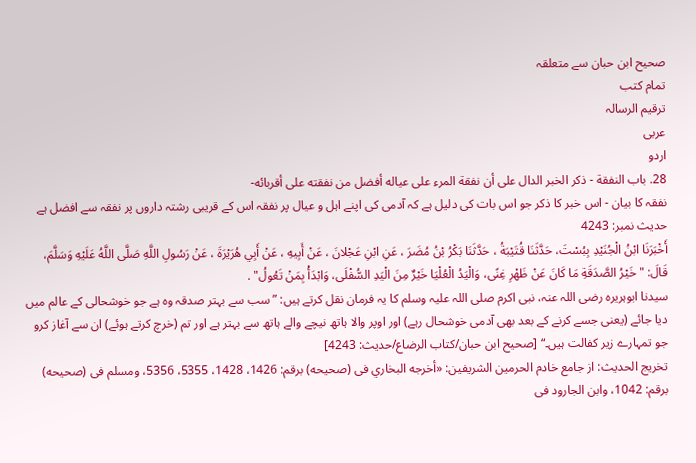صحیح ابن حبان سے متعلقہ
تمام کتب
ترقيم الرسالہ
عربی
اردو
28. باب النفقة - ذكر الخبر الدال على أن نفقة المرء على عياله أفضل من نفقته على أقربائه-
نفقہ کا بیان - اس خبر کا ذکر جو اس بات کی دلیل ہے کہ آدمی کی اپنے اہل و عیال پر نفقہ اس کے قریبی رشتہ داروں پر نفقہ سے افضل ہے
حدیث نمبر: 4243
أَخْبَرَنَا ابْنُ الْجُنَيْدِ بِبُسْتَ، حَدَّثَنَا قُتَيْبَةُ ، حَدَّثَنَا بَكْرُ بْنُ مُضَرَ ، عَنِ ابْنِ عَجْلانَ ، عَنْ أَبِيهِ ، عَنْ أَبِي هُرَيْرَةَ ، عَنْ رَسُولِ اللَّهِ صَلَّى اللَّهُ عَلَيْهِ وَسَلَّمَ، قَالَ: " خَيْرُ الصَّدَقَةِ مَا كَانَ عَنْ ظَهْرِ غِنًى، وَالْيَدُ الْعُلْيَا خَيْرٌ مِنَ الْيَدِ السُّفْلَى، وَابْدَأْ بِمَنْ تَعُولُ" .
سیدنا ابوہریرہ رضی اللہ عنہ، نبی اکرم صلی اللہ علیہ وسلم کا یہ فرمان نقل کرتے ہیں: ”سب سے بہتر صدقہ وہ ہے جو خوشحالی کے عالم میں دیا جائے (یعنی جسے کرنے کے بعد بھی آدمی خوشحال رہے) اور اوپر والا ہاتھ نیچے والے ہاتھ سے بہتر ہے اور تم (خرچ کرتے ہوئے) ان سے آغاز کرو جو تمہارے زیر کفالت ہیں۔“ [صحیح ابن حبان/كتاب الرضاع/حدیث: 4243]
تخریج الحدیث: از جامع خادم الحرمين الشريفين: «أخرجه البخاري فى (صحيحه) برقم: 1426، 1428، 5355، 5356، ومسلم فى (صحيحه) برقم: 1042، وابن الجارود فى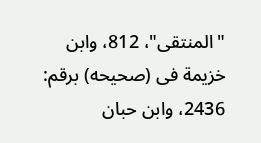"المنتقى"، 812، وابن خزيمة فى (صحيحه) برقم: 2436، وابن حبان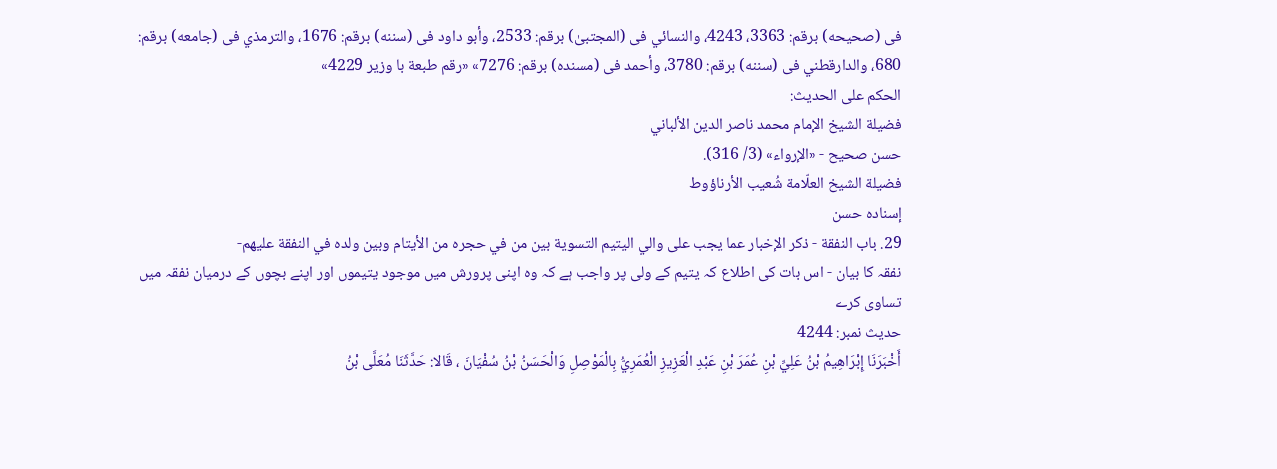فى (صحيحه) برقم: 3363، 4243، والنسائي فى (المجتبیٰ) برقم: 2533، وأبو داود فى (سننه) برقم: 1676، والترمذي فى (جامعه) برقم: 680، والدارقطني فى (سننه) برقم: 3780، وأحمد فى (مسنده) برقم: 7276» «رقم طبعة با وزير 4229»
الحكم على الحديث:
فضيلة الشيخ الإمام محمد ناصر الدين الألباني
حسن صحيح - «الإرواء» (3/ 316).
فضيلة الشيخ العلّامة شُعيب الأرناؤوط
إسناده حسن
29. باب النفقة - ذكر الإخبار عما يجب على والي اليتيم التسوية بين من في حجره من الأيتام وبين ولده في النفقة عليهم-
نفقہ کا بیان - اس بات کی اطلاع کہ یتیم کے ولی پر واجب ہے کہ وہ اپنی پرورش میں موجود یتیموں اور اپنے بچوں کے درمیان نفقہ میں تساوی کرے
حدیث نمبر: 4244
أَخْبَرَنَا إِبْرَاهِيمُ بْنُ عَلِيِّ بْنِ عُمَرَ بْنِ عَبْدِ الْعَزِيزِ الْعُمَرِيُّ بِالْمَوْصِلِ وَالْحَسَنُ بْنُ سُفْيَانَ ، قَالا: حَدَّثَنَا مُعَلَّى بْنُ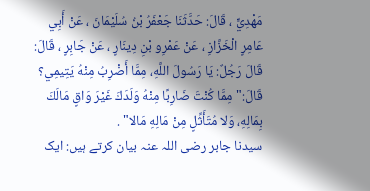مَهْدِيٍّ ، قَالَ: حَدَّثَنَا جَعْفَرُ بْنُ سُلَيْمَانَ ، عَنْ أَبِي عَامِرٍ الْخَزَّازِ ، عَنْ عَمْرِو بْنِ دِينَارٍ ، عَنْ جَابِرٍ ، قَالَ: قَالَ رَجُلٌ: يَا رَسُولَ اللَّهِ، مِمَّا أَضْرِبُ مِنْهُ يَتِيمِي؟ قَالَ:" مِمَّا كُنْتَ ضَارِبًا مِنْهُ وَلَدَكَ غَيْرَ وَاقٍ مَالَكَ بِمَالِهِ، وَلا مُتَأَثِّلٍ مِنْ مَالِهِ مَالا" .
سیدنا جابر رضی اللہ عنہ بیان کرتے ہیں: ایک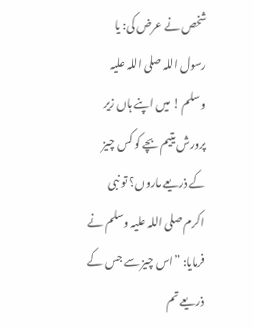شخص نے عرض کی: یا رسول اللہ صلی اللہ علیہ وسلم ! میں اپنے ہاں زیر پرورش یتیم بچے کو کس چیز کے ذریعے ماروں؟ تو نبی اکرم صلی اللہ علیہ وسلم نے فرمایا: ”اس چیز سے جس کے ذریعے تم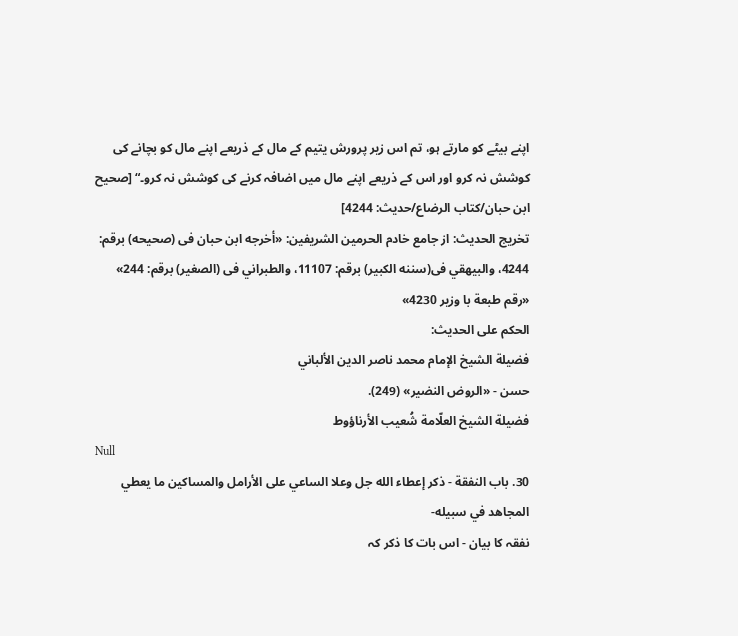اپنے بیٹے کو مارتے ہو، تم اس زیر پرورش یتیم کے مال کے ذریعے اپنے مال کو بچانے کی کوشش نہ کرو اور اس کے ذریعے اپنے مال میں اضافہ کرنے کی کوشش نہ کرو۔“ [صحیح ابن حبان/كتاب الرضاع/حدیث: 4244]
تخریج الحدیث: از جامع خادم الحرمين الشريفين: «أخرجه ابن حبان فى (صحيحه) برقم: 4244، والبيهقي فى(سننه الكبير) برقم: 11107، والطبراني فى (الصغير) برقم: 244» «رقم طبعة با وزير 4230»
الحكم على الحديث:
فضيلة الشيخ الإمام محمد ناصر الدين الألباني
حسن - «الروض النضير» (249).
فضيلة الشيخ العلّامة شُعيب الأرناؤوط
Null
30. باب النفقة - ذكر إعطاء الله جل وعلا الساعي على الأرامل والمساكين ما يعطي المجاهد في سبيله-
نفقہ کا بیان - اس بات کا ذکر کہ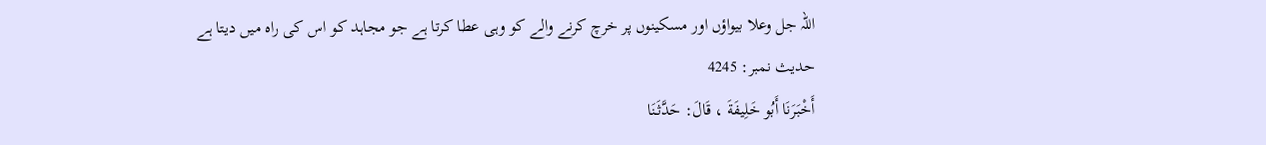اللہ جل وعلا بیواؤں اور مسکینوں پر خرچ کرنے والے کو وہی عطا کرتا ہے جو مجاہد کو اس کی راہ میں دیتا ہے
حدیث نمبر: 4245
أَخْبَرَنَا أَبُو خَلِيفَةَ ، قَالَ: حَدَّثَنَا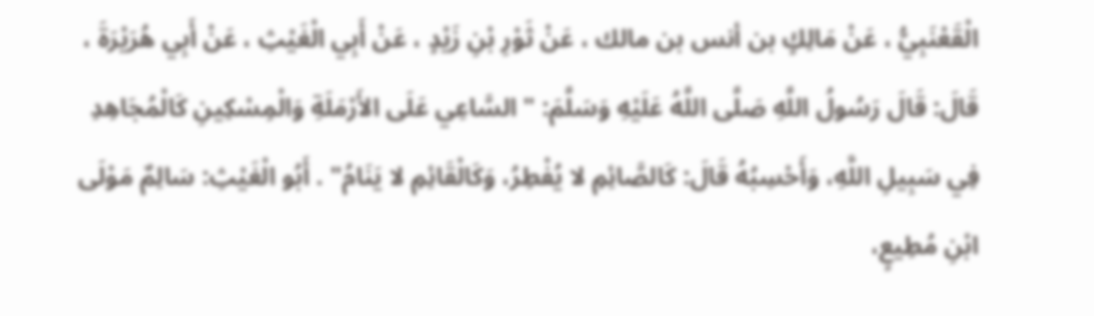الْقَعْنَبِيُّ ، عَنْ مَالِكٍ بن أنس بن مالك ، عَنْ ثَوْرِ بْنِ زَيْدٍ ، عَنْ أَبِي الْغَيْثِ ، عَنْ أَبِي هُرَيْرَةَ ، قَالَ: قَالَ رَسُولُ اللَّهِ صَلَّى اللَّهُ عَلَيْهِ وَسَلَّمَ: " السَّاعِي عَلَى الأَرْمَلَةِ وَالْمِسْكِينِ كَالْمُجَاهِدِ فِي سَبِيلِ اللَّهِ، وَأَحْسِبُهُ قَالَ: كَالصَّائِمِ لا يُفْطِرُ، وَكَالْقَائِمِ لا يَنَامُ" . أَبُو الْغَيْثِ: سَالِمٌ مَوْلَى ابْنِ مُطِيعٍ،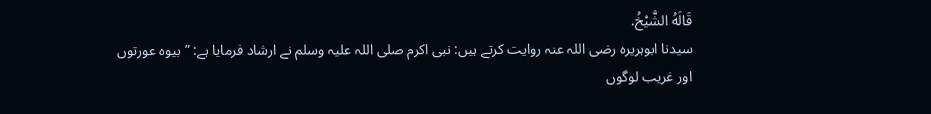قَالَهُ الشَّيْخُ.
سیدنا ابوہریرہ رضی اللہ عنہ روایت کرتے ہیں: نبی اکرم صلی اللہ علیہ وسلم نے ارشاد فرمایا ہے: ”بیوہ عورتوں اور غریب لوگوں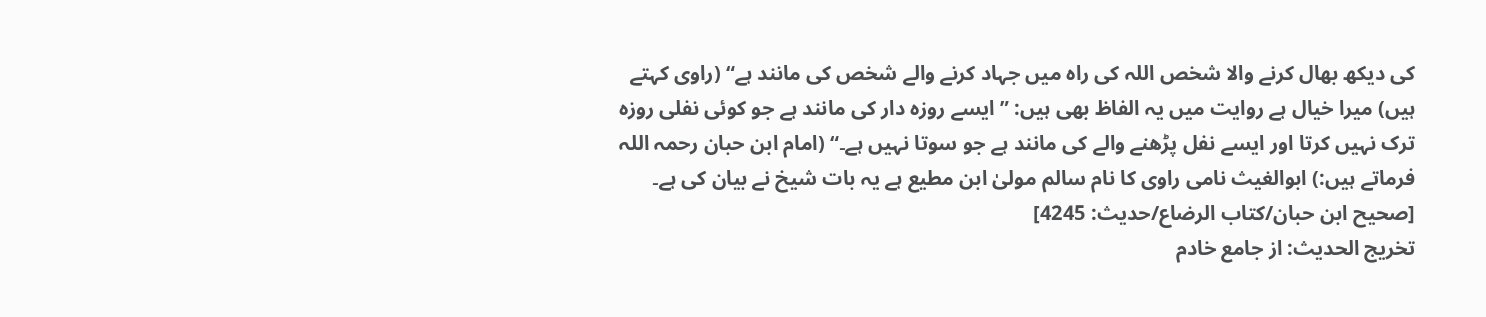کی دیکھ بھال کرنے والا شخص اللہ کی راہ میں جہاد کرنے والے شخص کی مانند ہے“ (راوی کہتے ہیں) میرا خیال ہے روایت میں یہ الفاظ بھی ہیں: ”ایسے روزہ دار کی مانند ہے جو کوئی نفلی روزہ ترک نہیں کرتا اور ایسے نفل پڑھنے والے کی مانند ہے جو سوتا نہیں ہے۔“ (امام ابن حبان رحمہ اللہ فرماتے ہیں:) ابوالغیث نامی راوی کا نام سالم مولیٰ ابن مطیع ہے یہ بات شیخ نے بیان کی ہے۔ [صحیح ابن حبان/كتاب الرضاع/حدیث: 4245]
تخریج الحدیث: از جامع خادم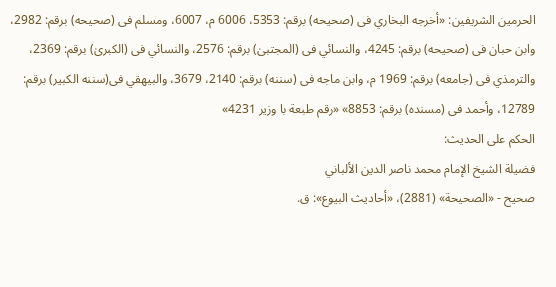الحرمين الشريفين: «أخرجه البخاري فى (صحيحه) برقم: 5353، 6006 م، 6007، ومسلم فى (صحيحه) برقم: 2982، وابن حبان فى (صحيحه) برقم: 4245، والنسائي فى (المجتبیٰ) برقم: 2576، والنسائي فى (الكبریٰ) برقم: 2369، والترمذي فى (جامعه) برقم: 1969 م، وابن ماجه فى (سننه) برقم: 2140، 3679، والبيهقي فى(سننه الكبير) برقم: 12789، وأحمد فى (مسنده) برقم: 8853» «رقم طبعة با وزير 4231»
الحكم على الحديث:
فضيلة الشيخ الإمام محمد ناصر الدين الألباني
صحيح - «الصحيحة» (2881)، «أحاديث البيوع»: ق.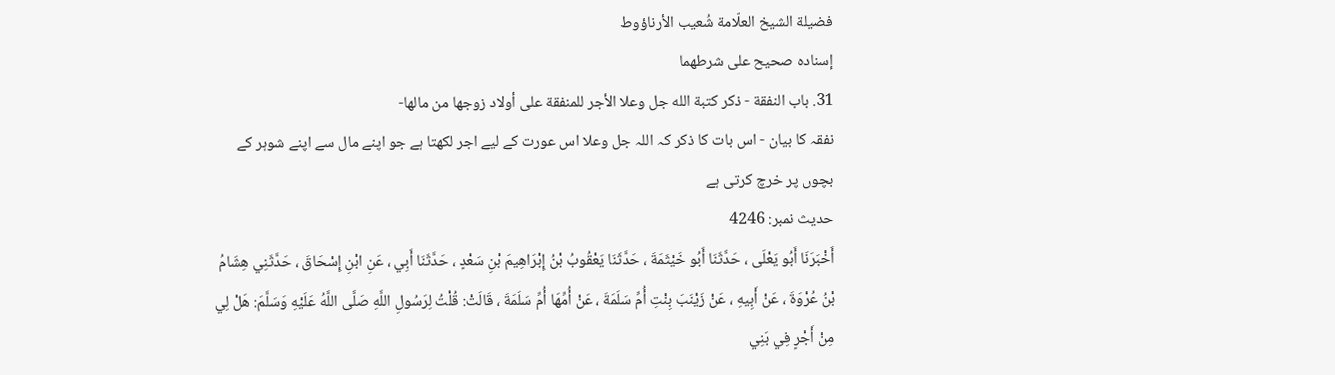فضيلة الشيخ العلّامة شُعيب الأرناؤوط
إسناده صحيح على شرطهما
31. باب النفقة - ذكر كتبة الله جل وعلا الأجر للمنفقة على أولاد زوجها من مالها-
نفقہ کا بیان - اس بات کا ذکر کہ اللہ جل وعلا اس عورت کے لیے اجر لکھتا ہے جو اپنے مال سے اپنے شوہر کے بچوں پر خرچ کرتی ہے
حدیث نمبر: 4246
أَخْبَرَنَا أَبُو يَعْلَى ، حَدَّثَنَا أَبُو خَيْثَمَةَ ، حَدَّثَنَا يَعْقُوبُ بْنُ إِبْرَاهِيمَ بْنِ سَعْدٍ ، حَدَّثَنَا أَبِي ، عَنِ ابْنِ إِسْحَاقَ ، حَدَّثَنِي هِشَامُ بْنُ عُرْوَةَ ، عَنْ أَبِيهِ ، عَنْ زَيْنَبَ بِنْتِ أُمِّ سَلَمَةَ ، عَنْ أُمِّهَا أُمِّ سَلَمَةَ ، قَالَتْ: قُلْتُ لِرَسُولِ اللَّهِ صَلَّى اللَّهُ عَلَيْهِ وَسَلَّمَ: هَلْ لِي مِنْ أَجْرٍ فِي بَنِي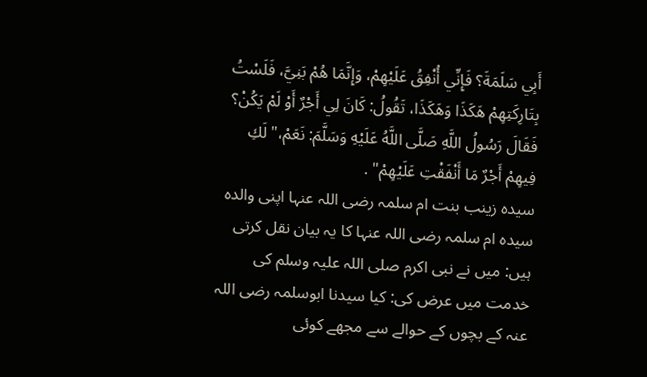أَبِي سَلَمَةَ؟ فَإِنِّي أُنْفِقُ عَلَيْهِمْ، وَإِنَّمَا هُمْ بَنِيَّ، فَلَسْتُ بِتَارِكَتِهِمْ هَكَذَا وَهَكَذَا، تَقُولُ: كَانَ لِي أَجْرٌ أَوْ لَمْ يَكُنْ؟ فَقَالَ رَسُولُ اللَّهِ صَلَّى اللَّهُ عَلَيْهِ وَسَلَّمَ: نَعَمْ،" لَكِ فِيهِمْ أَجْرٌ مَا أَنْفَقْتِ عَلَيْهِمْ" .
سیدہ زینب بنت ام سلمہ رضی اللہ عنہا اپنی والدہ سیدہ ام سلمہ رضی اللہ عنہا کا یہ بیان نقل کرتی ہیں: میں نے نبی اکرم صلی اللہ علیہ وسلم کی خدمت میں عرض کی: کیا سیدنا ابوسلمہ رضی اللہ عنہ کے بچوں کے حوالے سے مجھے کوئی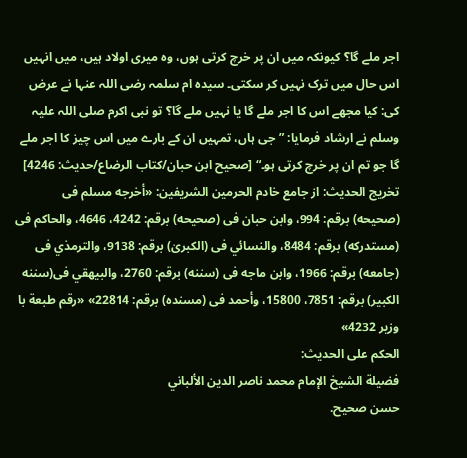اجر ملے گا؟ کیونکہ میں ان پر خرچ کرتی ہوں، وہ میری اولاد ہیں، میں انہیں اس حال میں ترک نہیں کر سکتی۔ سیدہ ام سلمہ رضی اللہ عنہا نے عرض کی: کیا مجھے اس کا اجر ملے گا یا نہیں ملے گا؟ تو نبی اکرم صلی اللہ علیہ وسلم نے ارشاد فرمایا: ”جی ہاں، تمہیں ان کے بارے میں اس چیز کا اجر ملے گا جو تم ان پر خرچ کرتی ہو۔“ [صحیح ابن حبان/كتاب الرضاع/حدیث: 4246]
تخریج الحدیث: از جامع خادم الحرمين الشريفين: «أخرجه مسلم فى (صحيحه) برقم: 994، وابن حبان فى (صحيحه) برقم: 4242، 4646، والحاكم فى (مستدركه) برقم: 8484، والنسائي فى (الكبریٰ) برقم: 9138، والترمذي فى (جامعه) برقم: 1966، وابن ماجه فى (سننه) برقم: 2760، والبيهقي فى(سننه الكبير) برقم: 7851، 15800، وأحمد فى (مسنده) برقم: 22814» «رقم طبعة با وزير 4232»
الحكم على الحديث:
فضيلة الشيخ الإمام محمد ناصر الدين الألباني
حسن صحيح.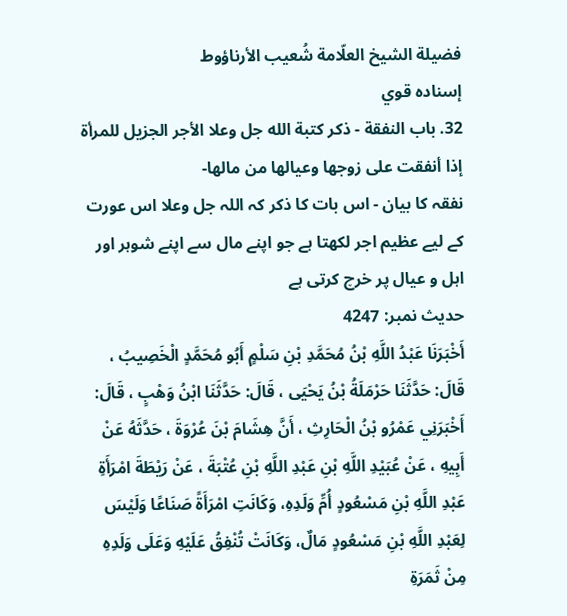فضيلة الشيخ العلّامة شُعيب الأرناؤوط
إسناده قوي
32. باب النفقة - ذكر كتبة الله جل وعلا الأجر الجزيل للمرأة إذا أنفقت على زوجها وعيالها من مالها-
نفقہ کا بیان - اس بات کا ذکر کہ اللہ جل وعلا اس عورت کے لیے عظیم اجر لکھتا ہے جو اپنے مال سے اپنے شوہر اور اہل و عیال پر خرچ کرتی ہے
حدیث نمبر: 4247
أَخْبَرَنَا عَبْدُ اللَّهِ بْنُ مُحَمَّدِ بْنِ سَلْمٍ أَبُو مُحَمَّدٍ الْخَصِيبُ ، قَالَ: حَدَّثَنَا حَرْمَلَةُ بْنُ يَحْيَى ، قَالَ: حَدَّثَنَا ابْنُ وَهْبٍ ، قَالَ: أَخْبَرَنِي عَمْرُو بْنُ الْحَارِثِ ، أَنَّ هِشَامَ بْنَ عُرْوَةَ ، حَدَّثَهُ عَنْ أَبِيهِ ، عَنْ عُبَيْدِ اللَّهِ بْنِ عَبْدِ اللَّهِ بْنِ عُتْبَةَ ، عَنْ رَيْطَةَ امْرَأَةِ عَبْدِ اللَّهِ بْنِ مَسْعُودٍ أُمِّ وَلَدِهِ، وَكَانَتِ امْرَأَةً صَنَاعًا وَلَيْسَ لِعَبْدِ اللَّهِ بْنِ مَسْعُودٍ مَالٌ، وَكَانَتْ تُنْفِقُ عَلَيْهِ وَعَلَى وَلَدِهِ مِنْ ثَمَرَةِ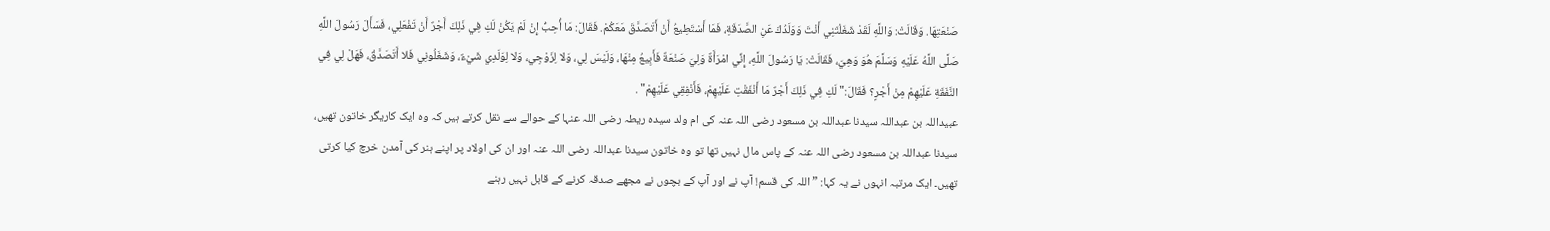صَنْعَتِهَا. وَقَالَتْ: وَاللَّهِ لَقَدْ شَغَلْتَنِي أَنْتَ وَوَلَدُكَ عَنِ الصَّدَقَةِ، فَمَا أَسْتَطِيعُ أَنْ أَتَصَدَّقَ مَعَكُمْ. فَقَالَ: مَا أُحِبُّ إِنْ لَمْ يَكُنْ لَكِ فِي ذَلِكَ أَجْرٌ أَنْ تَفْعَلِي، فَسَأَلَ رَسُولَ اللَّهِ صَلَّى اللَّهُ عَلَيْهِ وَسَلَّمَ هُوَ وَهِيَ، فَقَالَتْ: يَا رَسُولَ اللَّهِ، إِنِّي امْرَأَةٌ وَلِيَ صَنْعَةٌ فَأَبِيعُ مِنْهَا، وَلَيْسَ لِي، وَلا لِزَوْجِي، وَلا لِوَلَدِي شَيْءٌ، وَشَغَلُونِي فَلا أَتَصَدَّقُ، فَهَلْ لِي فِي النَّفَقَةِ عَلَيْهِمْ مِنْ أَجْرٍ؟ فَقَالَ:" لَكِ فِي ذَلِكَ أَجْرٌ مَا أَنْفَقْتِ عَلَيْهِمْ، فَأَنْفِقِي عَلَيْهِمْ" .
عبیداللہ بن عبداللہ سیدنا عبداللہ بن مسعود رضی اللہ عنہ کی ام ولد سیدہ ریطہ رضی اللہ عنہا کے حوالے سے نقل کرتے ہیں کہ وہ ایک کاریگر خاتون تھیں، سیدنا عبداللہ بن مسعود رضی اللہ عنہ کے پاس مال نہیں تھا تو وہ خاتون سیدنا عبداللہ رضی اللہ عنہ اور ان کی اولاد پر اپنے ہنر کی آمدن خرچ کیا کرتی تھیں۔ ایک مرتبہ انہوں نے یہ کہا: ”اللہ کی قسم! آپ نے اور آپ کے بچوں نے مجھے صدقہ کرنے کے قابل نہیں رہنے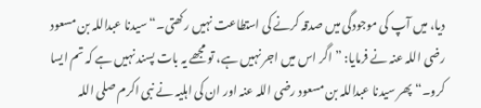دیا، میں آپ کی موجودگی میں صدقہ کرنے کی استطاعت نہیں رکھتی۔“ سیدنا عبداللہ بن مسعود رضی اللہ عنہ نے فرمایا: ”اگر اس میں اجر نہیں ہے، تو مجھے یہ بات پسند نہیں ہے کہ تم ایسا کرو۔“ پھر سیدنا عبداللہ بن مسعود رضی اللہ عنہ اور ان کی اہلیہ نے نبی اکرم صلی اللہ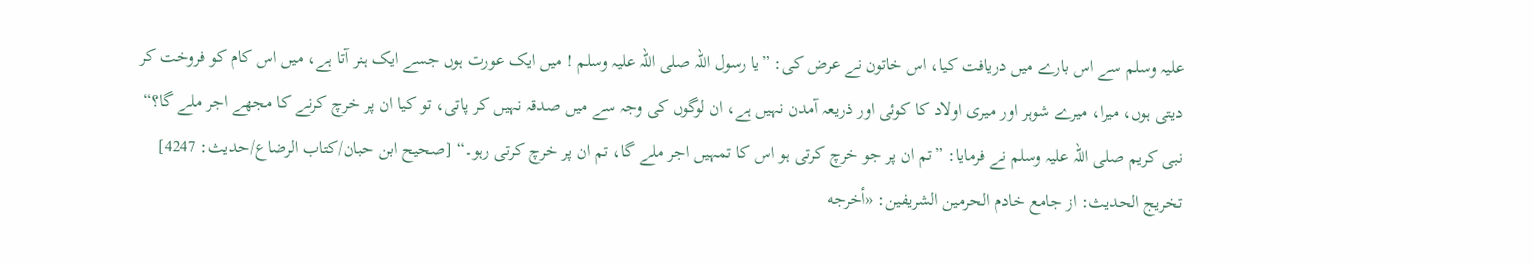علیہ وسلم سے اس بارے میں دریافت کیا، اس خاتون نے عرض کی: ”یا رسول اللہ صلی اللہ علیہ وسلم ! میں ایک عورت ہوں جسے ایک ہنر آتا ہے، میں اس کام کو فروخت کر دیتی ہوں، میرا، میرے شوہر اور میری اولاد کا کوئی اور ذریعہ آمدن نہیں ہے، ان لوگوں کی وجہ سے میں صدقہ نہیں کر پاتی، تو کیا ان پر خرچ کرنے کا مجھے اجر ملے گا؟“ نبی کریم صلی اللہ علیہ وسلم نے فرمایا: ”تم ان پر جو خرچ کرتی ہو اس کا تمہیں اجر ملے گا، تم ان پر خرچ کرتی رہو۔“ [صحیح ابن حبان/كتاب الرضاع/حدیث: 4247]
تخریج الحدیث: از جامع خادم الحرمين الشريفين: «أخرجه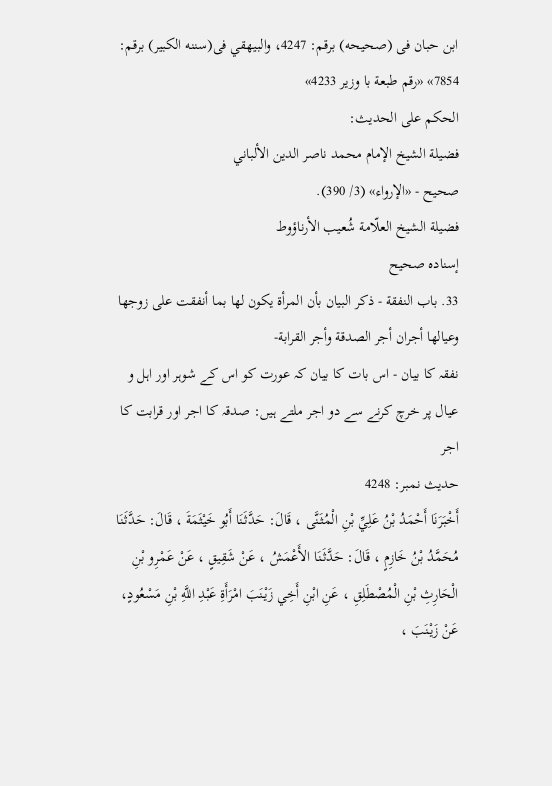ابن حبان فى (صحيحه) برقم: 4247، والبيهقي فى(سننه الكبير) برقم: 7854» «رقم طبعة با وزير 4233»
الحكم على الحديث:
فضيلة الشيخ الإمام محمد ناصر الدين الألباني
صحيح - «الإرواء» (3/ 390).
فضيلة الشيخ العلّامة شُعيب الأرناؤوط
إسناده صحيح
33. باب النفقة - ذكر البيان بأن المرأة يكون لها بما أنفقت على زوجها وعيالها أجران أجر الصدقة وأجر القرابة-
نفقہ کا بیان - اس بات کا بیان کہ عورت کو اس کے شوہر اور اہل و عیال پر خرچ کرنے سے دو اجر ملتے ہیں: صدقہ کا اجر اور قرابت کا اجر
حدیث نمبر: 4248
أَخْبَرَنَا أَحْمَدُ بْنُ عَلِيِّ بْنِ الْمُثَنَّى ، قَالَ: حَدَّثَنَا أَبُو خَيْثَمَةَ ، قَالَ: حَدَّثَنَا مُحَمَّدُ بْنُ خَازِمٍ ، قَالَ: حَدَّثَنَا الأَعْمَشُ ، عَنْ شَقِيقٍ ، عَنْ عَمْرِو بْنِ الْحَارِثِ بْنِ الْمُصْطَلِقِ ، عَنِ ابْنِ أَخِي زَيْنَبَ امْرَأَةِ عَبْدِ اللَّهِ بْنِ مَسْعُودٍ، عَنْ زَيْنَبَ ،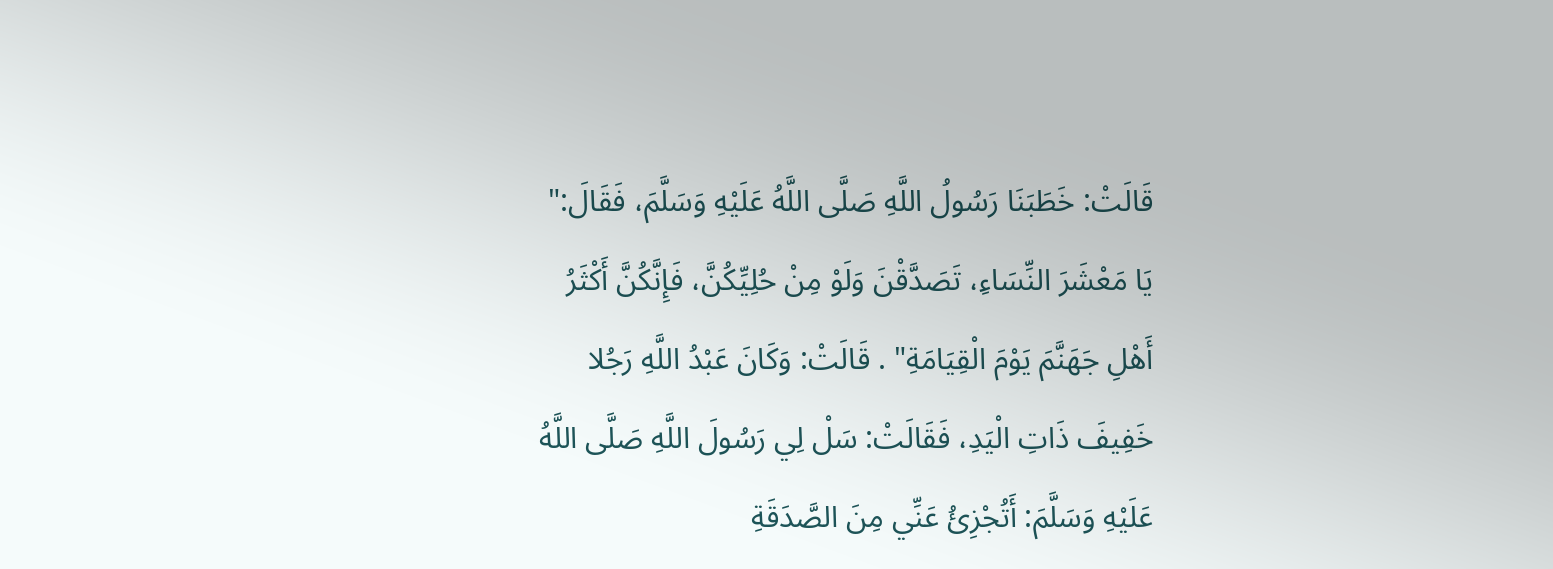قَالَتْ: خَطَبَنَا رَسُولُ اللَّهِ صَلَّى اللَّهُ عَلَيْهِ وَسَلَّمَ، فَقَالَ:" يَا مَعْشَرَ النِّسَاءِ، تَصَدَّقْنَ وَلَوْ مِنْ حُلِيِّكُنَّ، فَإِنَّكُنَّ أَكْثَرُ أَهْلِ جَهَنَّمَ يَوْمَ الْقِيَامَةِ" . قَالَتْ: وَكَانَ عَبْدُ اللَّهِ رَجُلا خَفِيفَ ذَاتِ الْيَدِ، فَقَالَتْ: سَلْ لِي رَسُولَ اللَّهِ صَلَّى اللَّهُ عَلَيْهِ وَسَلَّمَ: أَتُجْزِئُ عَنِّي مِنَ الصَّدَقَةِ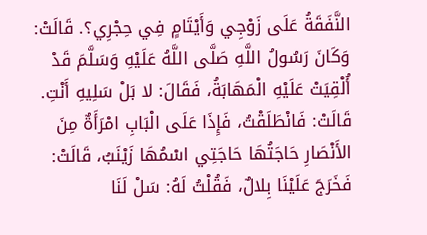النَّفَقَةُ عَلَى زَوْجِي وَأَيْتَامٍ فِي حِجْرِي؟. قَالَتْ: وَكَانَ رَسُولُ اللَّهِ صَلَّى اللَّهُ عَلَيْهِ وَسَلَّمَ قَدْ أُلْقِيَتْ عَلَيْهِ الْمَهَابَةُ، فَقَالَ: لا بَلْ سَلِيهِ أَنْتِ. قَالَتْ: فَانْطَلَقْتُ، فَإِذَا عَلَى الْبَابِ امْرَأَةٌ مِنَ الأَنْصَارِ حَاجَتُهَا حَاجَتِي اسْمُهَا زَيْنَبُ، قَالَتْ: فَخَرَجَ عَلَيْنَا بِلالٌ، فَقُلْتُ لَهُ: سَلْ لَنَا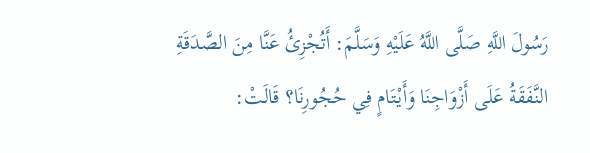رَسُولَ اللَّهِ صَلَّى اللَّهُ عَلَيْهِ وَسَلَّمَ: أَتُجْزِئُ عَنَّا مِنَ الصَّدَقَةِ النَّفَقَةُ عَلَى أَزْوَاجِنَا وَأَيْتَامٍ فِي حُجُورِنَا؟ قَالَتْ: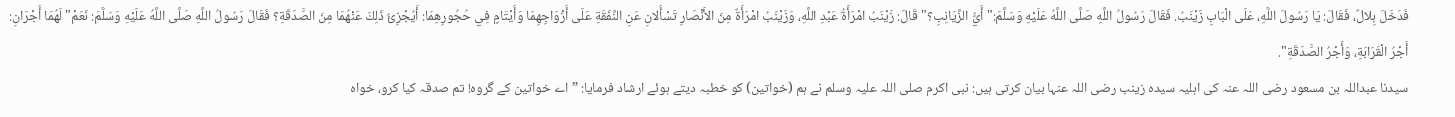فَدَخَلَ بِلالٌ، فَقَالَ: يَا رَسُولَ اللَّهِ، عَلَى الْبَابِ زَيْنَبُ. فَقَالَ رَسُولُ اللَّهِ صَلَّى اللَّهُ عَلَيْهِ وَسَلَّمَ:" أَيُّ الزَّيَانِبِ؟" قَالَ: زَيْنَبُ امْرَأَةُ عَبْدِ اللَّهِ، وَزَيْنَبُ امْرَأَةٌ مِنَ الأَنْصَارِ تَسْأَلانِ عَنِ النَّفَقَةِ عَلَى أَزْوَاجِهِمَا وَأَيْتَامٍ فِي حُجُورِهِمَا: أَيُجْزِئُ ذَلِكَ عَنْهُمَا مِنَ الصَّدَقَةِ؟ فَقَالَ رَسُولُ اللَّهِ صَلَّى اللَّهُ عَلَيْهِ وَسَلَّمَ: نَعَمْ" لَهُمَا أَجْرَانِ: أَجْرُ الْقَرَابَةِ، وَأَجْرُ الصَّدَقَةِ".
سیدنا عبداللہ بن مسعود رضی اللہ عنہ کی اہلیہ سیدہ زینب رضی اللہ عنہا بیان کرتی ہیں: نبی اکرم صلی اللہ علیہ وسلم نے ہم (خواتین) کو خطبہ دیتے ہوئے ارشاد فرمایا: ”اے خواتین کے گروہ! تم صدقہ کیا کرو، خواہ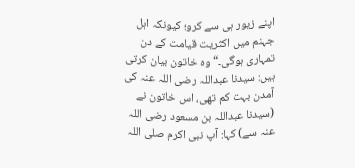اپنے زیور ہی سے کرو؛ کیونکہ اہل جہنم میں اکثریت قیامت کے دن تمہاری ہوگی۔“ وہ خاتون بیان کرتی ہیں: سیدنا عبداللہ رضی اللہ عنہ کی آمدن بہت کم تھی، اس خاتون نے (سیدنا عبداللہ بن مسعود رضی اللہ عنہ سے) کہا: آپ نبی اکرم صلی اللہ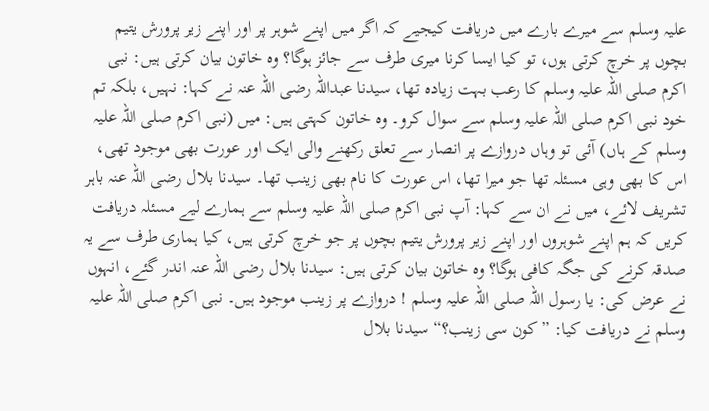علیہ وسلم سے میرے بارے میں دریافت کیجیے کہ اگر میں اپنے شوہر پر اور اپنے زیر پرورش یتیم بچوں پر خرچ کرتی ہوں، تو کیا ایسا کرنا میری طرف سے جائز ہوگا؟ وہ خاتون بیان کرتی ہیں: نبی اکرم صلی اللہ علیہ وسلم کا رعب بہت زیادہ تھا، سیدنا عبداللہ رضی اللہ عنہ نے کہا: نہیں، بلکہ تم خود نبی اکرم صلی اللہ علیہ وسلم سے سوال کرو۔ وہ خاتون کہتی ہیں: میں (نبی اکرم صلی اللہ علیہ وسلم کے ہاں) آئی تو وہاں دروازے پر انصار سے تعلق رکھنے والی ایک اور عورت بھی موجود تھی، اس کا بھی وہی مسئلہ تھا جو میرا تھا، اس عورت کا نام بھی زینب تھا۔ سیدنا بلال رضی اللہ عنہ باہر تشریف لائے، میں نے ان سے کہا: آپ نبی اکرم صلی اللہ علیہ وسلم سے ہمارے لیے مسئلہ دریافت کریں کہ ہم اپنے شوہروں اور اپنے زیر پرورش یتیم بچوں پر جو خرچ کرتی ہیں، کیا ہماری طرف سے یہ صدقہ کرنے کی جگہ کافی ہوگا؟ وہ خاتون بیان کرتی ہیں: سیدنا بلال رضی اللہ عنہ اندر گئے، انہوں نے عرض کی: یا رسول اللہ صلی اللہ علیہ وسلم ! دروازے پر زینب موجود ہیں۔ نبی اکرم صلی اللہ علیہ وسلم نے دریافت کیا: ”کون سی زینب؟“ سیدنا بلال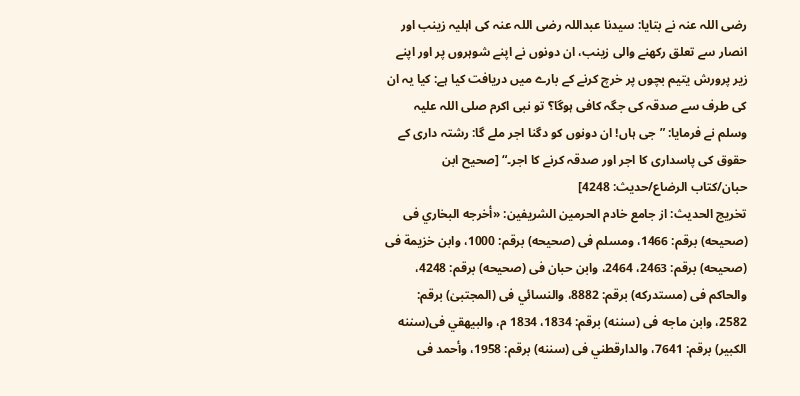رضی اللہ عنہ نے بتایا: سیدنا عبداللہ رضی اللہ عنہ کی اہلیہ زینب اور انصار سے تعلق رکھنے والی زینب، ان دونوں نے اپنے شوہروں پر اور اپنے زیر پرورش یتیم بچوں پر خرچ کرنے کے بارے میں دریافت کیا ہے: کیا یہ ان کی طرف سے صدقہ کی جگہ کافی ہوگا؟ تو نبی اکرم صلی اللہ علیہ وسلم نے فرمایا: ”جی ہاں! ان دونوں کو دگنا اجر ملے گا: رشتہ داری کے حقوق کی پاسداری کا اجر اور صدقہ کرنے کا اجر۔“ [صحیح ابن حبان/كتاب الرضاع/حدیث: 4248]
تخریج الحدیث: از جامع خادم الحرمين الشريفين: «أخرجه البخاري فى (صحيحه) برقم: 1466، ومسلم فى (صحيحه) برقم: 1000، وابن خزيمة فى (صحيحه) برقم: 2463، 2464، وابن حبان فى (صحيحه) برقم: 4248، والحاكم فى (مستدركه) برقم: 8882، والنسائي فى (المجتبیٰ) برقم: 2582، وابن ماجه فى (سننه) برقم: 1834، 1834 م، والبيهقي فى(سننه الكبير) برقم: 7641، والدارقطني فى (سننه) برقم: 1958، وأحمد فى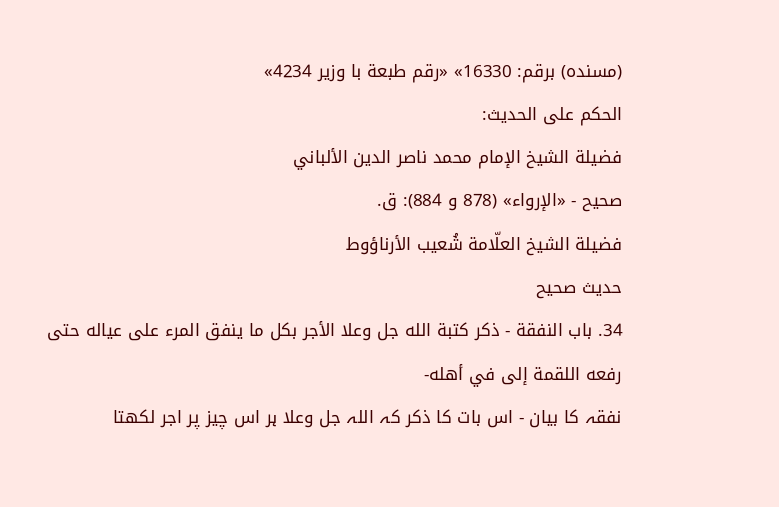(مسنده) برقم: 16330» «رقم طبعة با وزير 4234»
الحكم على الحديث:
فضيلة الشيخ الإمام محمد ناصر الدين الألباني
صحيح - «الإرواء» (878 و 884): ق.
فضيلة الشيخ العلّامة شُعيب الأرناؤوط
حديث صحيح
34. باب النفقة - ذكر كتبة الله جل وعلا الأجر بكل ما ينفق المرء على عياله حتى رفعه اللقمة إلى في أهله-
نفقہ کا بیان - اس بات کا ذکر کہ اللہ جل وعلا ہر اس چیز پر اجر لکھتا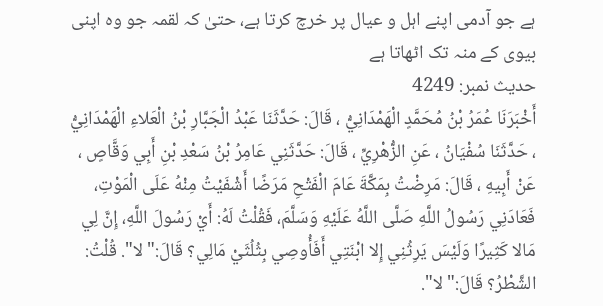ہے جو آدمی اپنے اہل و عیال پر خرچ کرتا ہے، حتیٰ کہ لقمہ جو وہ اپنی بیوی کے منہ تک اٹھاتا ہے
حدیث نمبر: 4249
أَخْبَرَنَا عُمَرُ بْنُ مُحَمَّدٍ الْهَمْدَانِيُّ ، قَالَ: حَدَّثَنَا عَبْدُ الْجَبَّارِ بْنُ الْعَلاءِ الْهَمْدَانِيُّ ، حَدَّثَنَا سُفْيَانُ ، عَنِ الزُّهْرِيِّ ، قَالَ: حَدَّثَنِي عَامِرُ بْنُ سَعْدِ بْنِ أَبِي وَقَّاصٍ ، عَنْ أَبِيهِ ، قَالَ: مَرِضْتُ بِمَكَّةَ عَامَ الْفَتْحِ مَرَضًا أَشْفَيْتُ مِنْهُ عَلَى الْمَوْتِ، فَعَادَنِي رَسُولُ اللَّهِ صَلَّى اللَّهُ عَلَيْهِ وَسَلَّمَ، فَقُلْتُ لَهُ: أَيْ رَسُولَ اللَّهِ، إِنَّ لِي مَالا كَثِيرًا وَلَيْسَ يَرِثُنِي إِلا ابْنَتِي أَفَأُوصِي بِثُلُثَيْ مَالِي؟ قَالَ:" لا". قُلْتُ: الشَّطْرُ؟ قَالَ:" لا".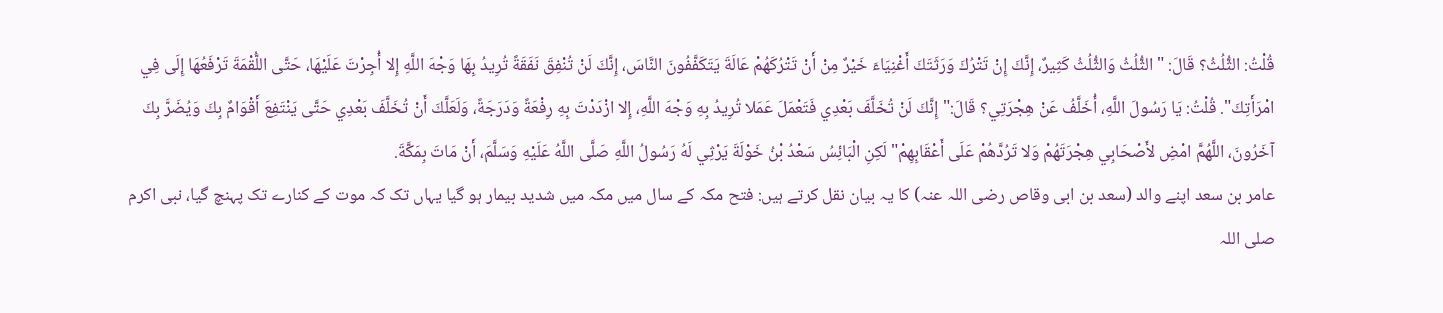قُلْتُ: الثُّلُثُ؟ قَالَ: " الثُّلُثُ وَالثُّلُثُ كَثِيرٌ، إِنَّكَ إِنْ تَتْرُكَ وَرَثَتَكَ أَغْنِيَاءَ خَيْرٌ مِنْ أَنْ تَتْرُكَهُمْ عَالَةَ يَتَكَفَّفُونَ النَّاسَ، إِنَّكَ لَنْ تُنْفِقَ نَفَقَةً تُرِيدُ بِهَا وَجْهَ اللَّهِ إِلا أُجِرْتَ عَلَيْهَا، حَتَّى اللُّقْمَةَ تَرْفَعُهَا إِلَى فِي امْرَأَتِكَ". قُلْتُ: يَا رَسُولَ اللَّهِ، أُخَلَّفُ عَنْ هِجْرَتِي؟ قَالَ:" إِنَّكَ لَنْ تُخَلَّفَ بَعْدِي فَتَعْمَلَ عَمَلا تُرِيدُ بِهِ وَجْهَ اللَّهِ، إِلا ازْدَدْتَ بِهِ رِفْعَةً وَدَرَجَةً، وَلَعَلَّكَ أَنْ تُخَلَّفَ بَعْدِي حَتَّى يَنْتَفِعَ أَقْوَامٌ بِكَ وَيُضَرَّ بِكَ آخَرُونَ، اللَّهُمَّ امْضِ لأَصْحَابِي هِجْرَتَهُمْ وَلا تَرُدَّهُمْ عَلَى أَعْقَابِهِمْ" لَكِنِ الْبَائِسُ سَعْدُ بْنُ خَوْلَةَ يَرْثِي لَهُ رَسُولُ اللَّهِ صَلَّى اللَّهُ عَلَيْهِ وَسَلَّمَ، أَنْ مَاتَ بِمَكَّةَ.
عامر بن سعد اپنے والد (سعد بن ابی وقاص رضی اللہ عنہ) کا یہ بیان نقل کرتے ہیں: فتح مکہ کے سال میں مکہ میں شدید بیمار ہو گیا یہاں تک کہ موت کے کنارے تک پہنچ گیا، نبی اکرم صلی اللہ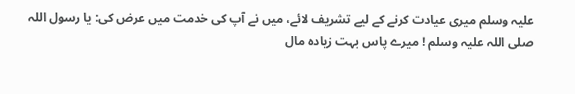علیہ وسلم میری عیادت کرنے کے لیے تشریف لائے، میں نے آپ کی خدمت میں عرض کی: یا رسول اللہ صلی اللہ علیہ وسلم ! میرے پاس بہت زیادہ مال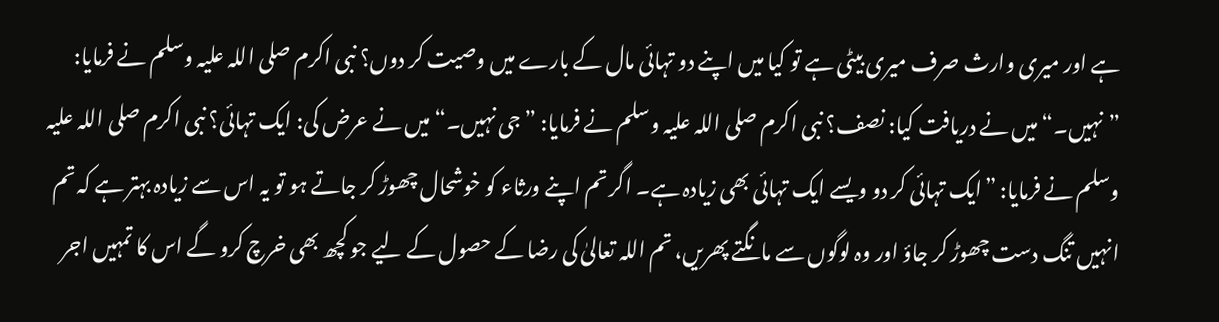ہے اور میری وارث صرف میری بیٹی ہے تو کیا میں اپنے دو تہائی مال کے بارے میں وصیت کر دوں؟ نبی اکرم صلی اللہ علیہ وسلم نے فرمایا: ”نہیں۔“ میں نے دریافت کیا: نصف؟ نبی اکرم صلی اللہ علیہ وسلم نے فرمایا: ”جی نہیں۔“ میں نے عرض کی: ایک تہائی؟ نبی اکرم صلی اللہ علیہ وسلم نے فرمایا: ”ایک تہائی کر دو ویسے ایک تہائی بھی زیادہ ہے۔ اگر تم اپنے ورثاء کو خوشحال چھوڑ کر جاتے ہو تو یہ اس سے زیادہ بہتر ہے کہ تم انہیں تنگ دست چھوڑ کر جاؤ اور وہ لوگوں سے مانگتے پھریں، تم اللہ تعالیٰ کی رضا کے حصول کے لیے جو کچھ بھی خرچ کرو گے اس کا تمہیں اجر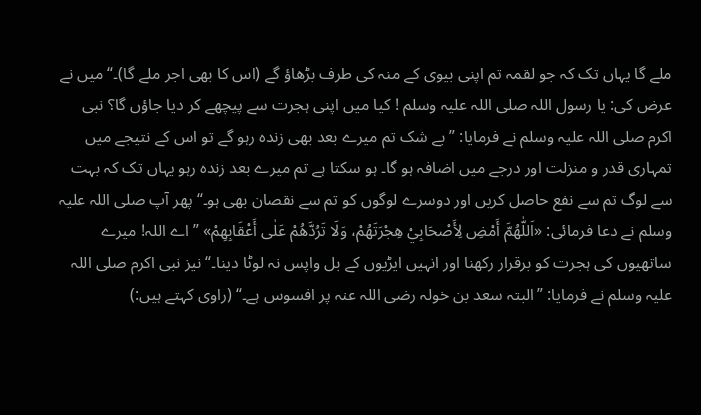ملے گا یہاں تک کہ جو لقمہ تم اپنی بیوی کے منہ کی طرف بڑھاؤ گے (اس کا بھی اجر ملے گا)۔“ میں نے عرض کی: یا رسول اللہ صلی اللہ علیہ وسلم ! کیا میں اپنی ہجرت سے پیچھے کر دیا جاؤں گا؟ نبی اکرم صلی اللہ علیہ وسلم نے فرمایا: ”بے شک تم میرے بعد بھی زندہ رہو گے تو اس کے نتیجے میں تمہاری قدر و منزلت اور درجے میں اضافہ ہو گا۔ ہو سکتا ہے تم میرے بعد زندہ رہو یہاں تک کہ بہت سے لوگ تم سے نفع حاصل کریں اور دوسرے لوگوں کو تم سے نقصان بھی ہو۔“ پھر آپ صلی اللہ علیہ وسلم نے دعا فرمائی: «اَللّٰهُمَّ أَمْضِ لِأَصْحَابِيْ هِجْرَتَهُمْ، وَلَا تَرُدَّهُمْ عَلٰى أَعْقَابِهِمْ» ”اے اللہ! میرے ساتھیوں کی ہجرت کو برقرار رکھنا اور انہیں ایڑیوں کے بل واپس نہ لوٹا دینا۔“ نیز نبی اکرم صلی اللہ علیہ وسلم نے فرمایا: ”البتہ سعد بن خولہ رضی اللہ عنہ پر افسوس ہے۔“ (راوی کہتے ہیں:)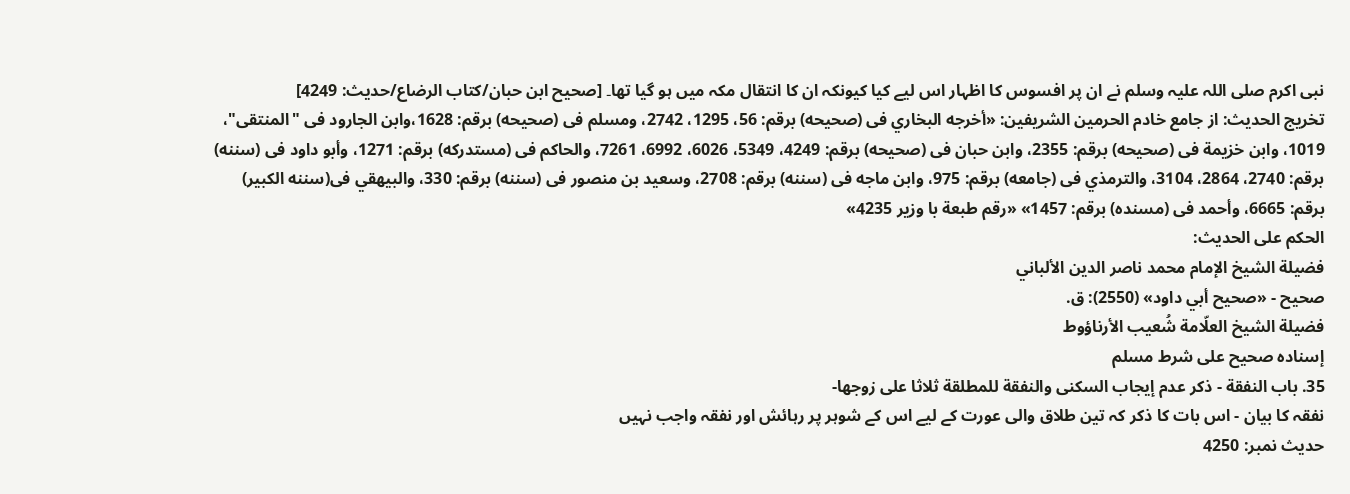نبی اکرم صلی اللہ علیہ وسلم نے ان پر افسوس کا اظہار اس لیے کیا کیونکہ ان کا انتقال مکہ میں ہو گیا تھا۔ [صحیح ابن حبان/كتاب الرضاع/حدیث: 4249]
تخریج الحدیث: از جامع خادم الحرمين الشريفين: «أخرجه البخاري فى (صحيحه) برقم: 56، 1295، 2742، ومسلم فى (صحيحه) برقم: 1628،وابن الجارود فى "المنتقى"، 1019، وابن خزيمة فى (صحيحه) برقم: 2355، وابن حبان فى (صحيحه) برقم: 4249، 5349، 6026، 6992، 7261، والحاكم فى (مستدركه) برقم: 1271، وأبو داود فى (سننه) برقم: 2740، 2864، 3104، والترمذي فى (جامعه) برقم: 975، وابن ماجه فى (سننه) برقم: 2708، وسعيد بن منصور فى (سننه) برقم: 330، والبيهقي فى(سننه الكبير) برقم: 6665، وأحمد فى (مسنده) برقم: 1457» «رقم طبعة با وزير 4235»
الحكم على الحديث:
فضيلة الشيخ الإمام محمد ناصر الدين الألباني
صحيح - «صحيح أبي داود» (2550): ق.
فضيلة الشيخ العلّامة شُعيب الأرناؤوط
إسناده صحيح على شرط مسلم
35. باب النفقة - ذكر عدم إيجاب السكنى والنفقة للمطلقة ثلاثا على زوجها-
نفقہ کا بیان - اس بات کا ذکر کہ تین طلاق والی عورت کے لیے اس کے شوہر پر رہائش اور نفقہ واجب نہیں
حدیث نمبر: 4250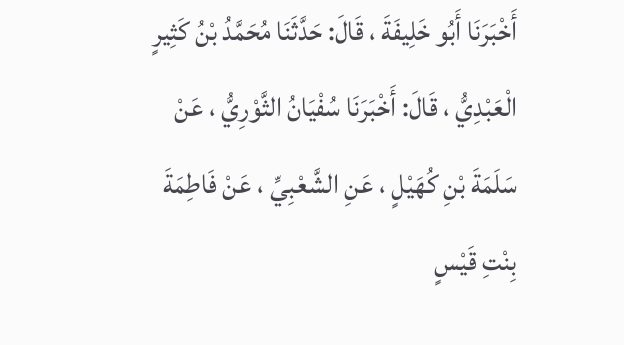أَخْبَرَنَا أَبُو خَلِيفَةَ ، قَالَ: حَدَّثَنَا مُحَمَّدُ بْنُ كَثِيرٍ الْعَبْدِيُّ ، قَالَ: أَخْبَرَنَا سُفْيَانُ الثَّوْرِيُّ ، عَنْ سَلَمَةَ بْنِ كُهَيْلٍ ، عَنِ الشَّعْبِيِّ ، عَنْ فَاطِمَةَ بِنْتِ قَيْسٍ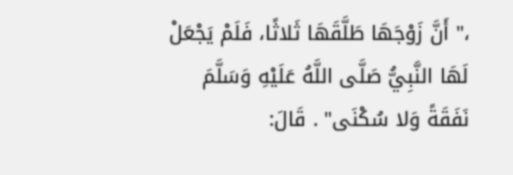،" أَنَّ زَوْجَهَا طَلَّقَهَا ثَلاثًا، فَلَمْ يَجْعَلْ لَهَا النَّبِيُّ صَلَّى اللَّهُ عَلَيْهِ وَسَلَّمَ نَفَقَةً وَلا سُكْنَى" . قَالَ: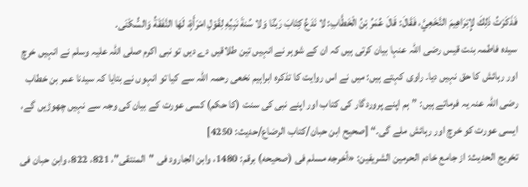فَذَكَرْتُ ذَلِكَ لإِبْرَاهِيمَ النَّخَعِيَّ، فَقَالَ: قَالَ عُمَرُ بْنُ الْخَطَّابِ: لا نَدَعُ كِتَابَ رَبِّنَا وَلا سُنةَ نَبِيِّهِ لِقَوْلِ امْرَأَةٍ، لَهَا النَّفَقَةُ وَالسُّكْنَى.
سیدہ فاطمہ بنت قیس رضی اللہ عنہا بیان کرتی ہیں کہ ان کے شوہر نے انہیں تین طلاقیں دے دیں تو نبی اکرم صلی اللہ علیہ وسلم نے انہیں خرچ اور رہائش کا حق نہیں دیا۔ راوی کہتے ہیں: میں نے اس روایت کا تذکرہ ابراہیم نخعی رحمہ اللہ سے کیا تو انہوں نے بتایا کہ سیدنا عمر بن خطاب رضی اللہ عنہ یہ فرماتے ہیں: ”ہم اپنے پروردگار کی کتاب اور اپنے نبی کی سنت (کا حکم) کسی عورت کے بیان کی وجہ سے نہیں چھوڑیں گے، ایسی عورت کو خرچ اور رہائش ملے گی۔“ [صحیح ابن حبان/كتاب الرضاع/حدیث: 4250]
تخریج الحدیث: از جامع خادم الحرمين الشريفين: «أخرجه مسلم فى (صحيحه) برقم: 1480، وابن الجارود فى "المنتقى"، 821، 822، وابن حبان فى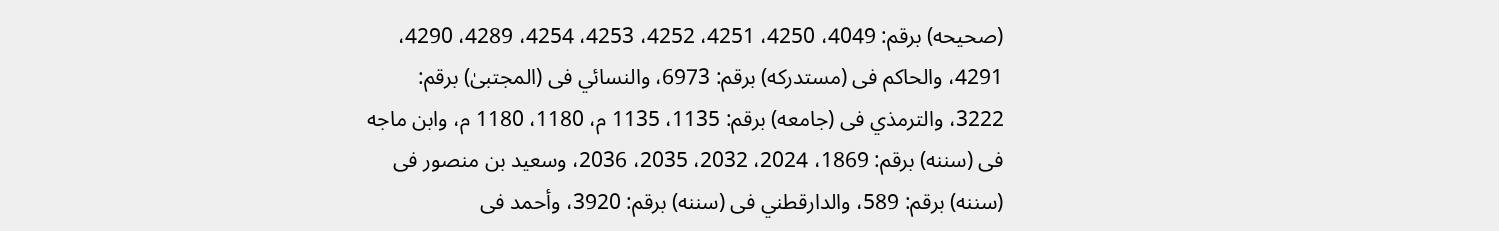(صحيحه) برقم: 4049، 4250، 4251، 4252، 4253، 4254، 4289، 4290، 4291، والحاكم فى (مستدركه) برقم: 6973، والنسائي فى (المجتبیٰ) برقم: 3222، والترمذي فى (جامعه) برقم: 1135، 1135 م، 1180، 1180 م، وابن ماجه فى (سننه) برقم: 1869، 2024، 2032، 2035، 2036، وسعيد بن منصور فى (سننه) برقم: 589، والدارقطني فى (سننه) برقم: 3920، وأحمد فى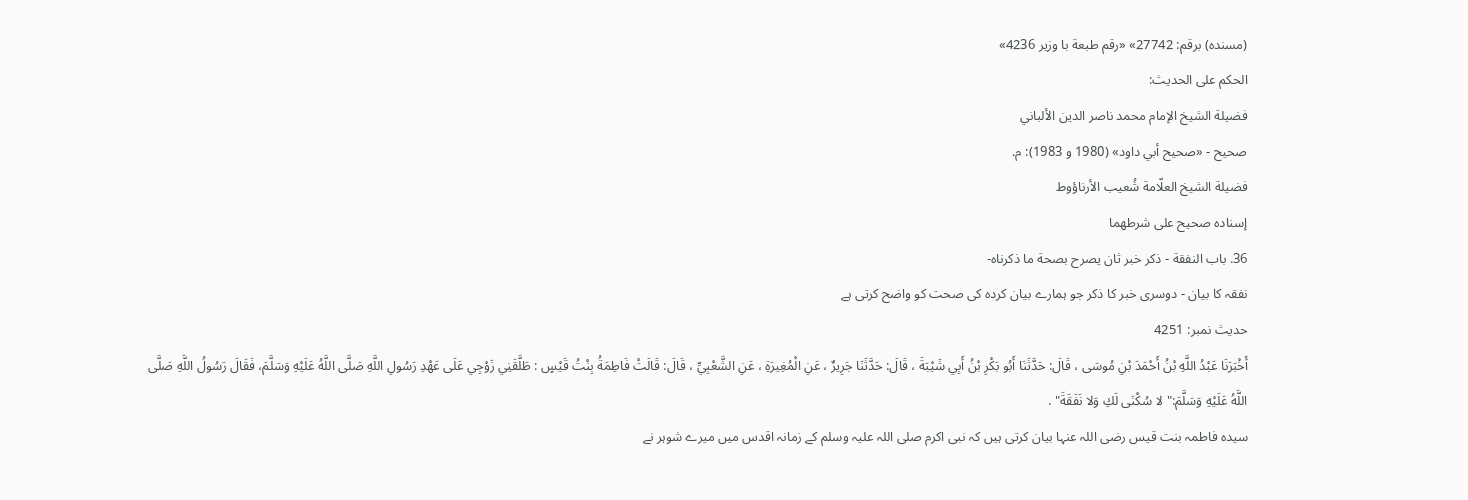(مسنده) برقم: 27742» «رقم طبعة با وزير 4236»
الحكم على الحديث:
فضيلة الشيخ الإمام محمد ناصر الدين الألباني
صحيح - «صحيح أبي داود» (1980 و 1983): م.
فضيلة الشيخ العلّامة شُعيب الأرناؤوط
إسناده صحيح على شرطهما
36. باب النفقة - ذكر خبر ثان يصرح بصحة ما ذكرناه-
نفقہ کا بیان - دوسری خبر کا ذکر جو ہمارے بیان کردہ کی صحت کو واضح کرتی ہے
حدیث نمبر: 4251
أَخْبَرَنَا عَبْدُ اللَّهِ بْنُ أَحْمَدَ بْنِ مُوسَى ، قَالَ: حَدَّثَنَا أَبُو بَكْرِ بْنُ أَبِي شَيْبَةَ ، قَالَ: حَدَّثَنَا جَرِيرٌ ، عَنِ الْمُغِيرَةِ ، عَنِ الشَّعْبِيِّ ، قَالَ: قَالَتْ فَاطِمَةُ بِنْتُ قَيْسٍ : طَلَّقَنِي زَوْجِي عَلَى عَهْدِ رَسُولِ اللَّهِ صَلَّى اللَّهُ عَلَيْهِ وَسَلَّمَ، فَقَالَ رَسُولُ اللَّهِ صَلَّى اللَّهُ عَلَيْهِ وَسَلَّمَ:" لا سُكْنَى لَكِ وَلا نَفَقَةَ" .
سیدہ فاطمہ بنت قیس رضی اللہ عنہا بیان کرتی ہیں کہ نبی اکرم صلی اللہ علیہ وسلم کے زمانہ اقدس میں میرے شوہر نے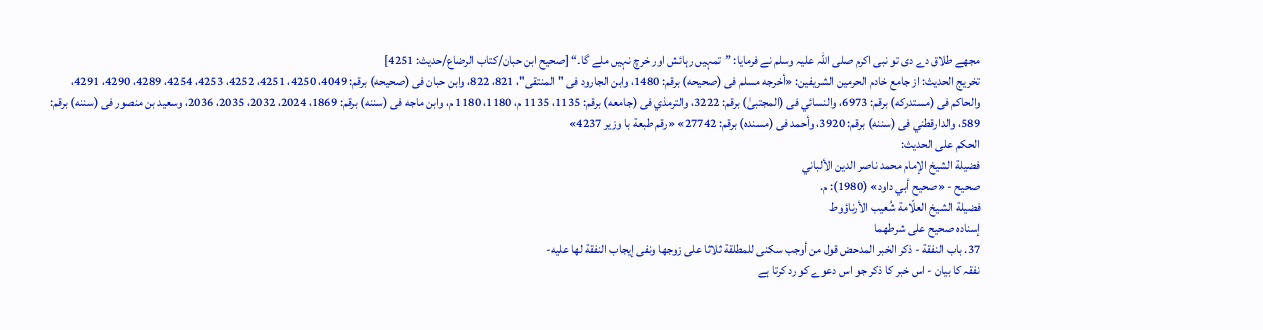مجھے طلاق دے دی تو نبی اکرم صلی اللہ علیہ وسلم نے فرمایا: ”تمہیں رہائش اور خرچ نہیں ملے گا۔“ [صحیح ابن حبان/كتاب الرضاع/حدیث: 4251]
تخریج الحدیث: از جامع خادم الحرمين الشريفين: «أخرجه مسلم فى (صحيحه) برقم: 1480، وابن الجارود فى "المنتقى"، 821، 822، وابن حبان فى (صحيحه) برقم: 4049، 4250، 4251، 4252، 4253، 4254، 4289، 4290، 4291، والحاكم فى (مستدركه) برقم: 6973، والنسائي فى (المجتبیٰ) برقم: 3222، والترمذي فى (جامعه) برقم: 1135، 1135 م، 1180، 1180 م، وابن ماجه فى (سننه) برقم: 1869، 2024، 2032، 2035، 2036، وسعيد بن منصور فى (سننه) برقم: 589، والدارقطني فى (سننه) برقم: 3920، وأحمد فى (مسنده) برقم: 27742» «رقم طبعة با وزير 4237»
الحكم على الحديث:
فضيلة الشيخ الإمام محمد ناصر الدين الألباني
صحيح - «صحيح أبي داود» (1980): م.
فضيلة الشيخ العلّامة شُعيب الأرناؤوط
إسناده صحيح على شرطهما
37. باب النفقة - ذكر الخبر المدحض قول من أوجب سكنى للمطلقة ثلاثا على زوجها ونفى إيجاب النفقة لها عليه-
نفقہ کا بیان - اس خبر کا ذکر جو اس دعوے کو رد کرتا ہے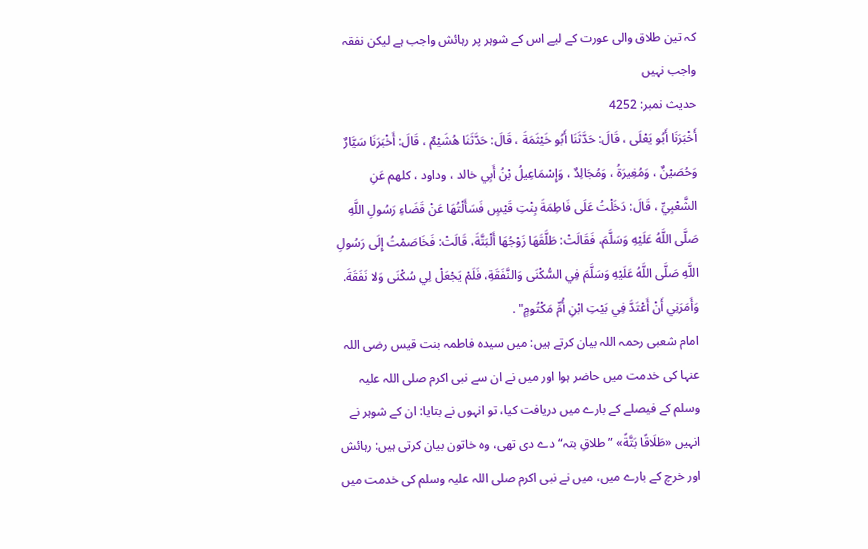کہ تین طلاق والی عورت کے لیے اس کے شوہر پر رہائش واجب ہے لیکن نفقہ واجب نہیں
حدیث نمبر: 4252
أَخْبَرَنَا أَبُو يَعْلَى ، قَالَ: حَدَّثَنَا أَبُو خَيْثَمَةَ ، قَالَ: حَدَّثَنَا هُشَيْمٌ ، قَالَ: أَخْبَرَنَا سَيَّارٌ وَحُصَيْنٌ ، وَمُغِيرَةُ ، وَمُجَالِدٌ ، وَإِسْمَاعِيلُ بْنُ أَبِي خالد ، وداود ، كلهم عَنِ الشَّعْبِيِّ ، قَالَ: دَخَلْتُ عَلَى فَاطِمَةَ بِنْتِ قَيْسٍ فَسَأَلْتُهَا عَنْ قَضَاءِ رَسُولِ اللَّهِ صَلَّى اللَّهُ عَلَيْهِ وَسَلَّمَ، فَقَالَتْ: طَلَّقَهَا زَوْجُهَا أَلْبَتَّةَ، قَالَتْ: فَخَاصَمْتُ إِلَى رَسُولِ اللَّهِ صَلَّى اللَّهُ عَلَيْهِ وَسَلَّمَ فِي السُّكْنَى وَالنَّفَقَةِ، فَلَمْ يَجْعَلْ لِي سُكْنَى وَلا نَفَقَةَ. وَأَمَرَنِي أَنْ أَعْتَدَّ فِي بَيْتِ ابْنِ أُمِّ مَكْتُومٍ" .
امام شعبی رحمہ اللہ بیان کرتے ہیں: میں سیدہ فاطمہ بنت قیس رضی اللہ عنہا کی خدمت میں حاضر ہوا اور میں نے ان سے نبی اکرم صلی اللہ علیہ وسلم کے فیصلے کے بارے میں دریافت کیا، تو انہوں نے بتایا: ان کے شوہر نے انہیں «طَلَاقًا بَتَّةً» ”طلاقِ بتہ“ دے دی تھی، وہ خاتون بیان کرتی ہیں: رہائش اور خرچ کے بارے میں، میں نے نبی اکرم صلی اللہ علیہ وسلم کی خدمت میں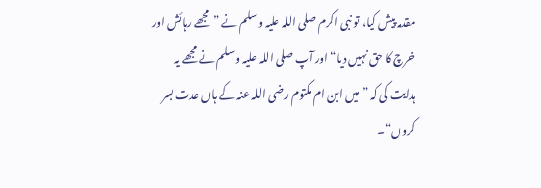مقدمہ پیش کیا، تو نبی اکرم صلی اللہ علیہ وسلم نے ”مجھے رہائش اور خرچ کا حق نہیں دیا“ اور آپ صلی اللہ علیہ وسلم نے مجھے یہ ہدایت کی کہ ”میں ابن ام مکتوم رضی اللہ عنہ کے ہاں عدت بسر کروں“۔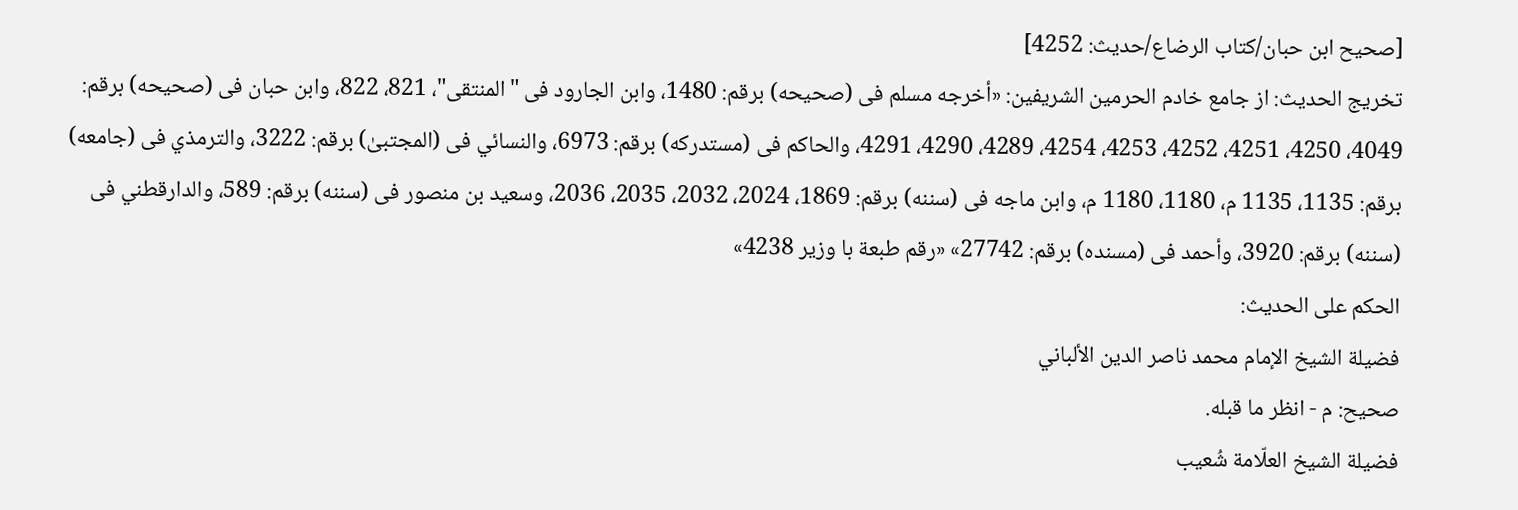[صحیح ابن حبان/كتاب الرضاع/حدیث: 4252]
تخریج الحدیث: از جامع خادم الحرمين الشريفين: «أخرجه مسلم فى (صحيحه) برقم: 1480، وابن الجارود فى "المنتقى"، 821، 822، وابن حبان فى (صحيحه) برقم: 4049، 4250، 4251، 4252، 4253، 4254، 4289، 4290، 4291، والحاكم فى (مستدركه) برقم: 6973، والنسائي فى (المجتبیٰ) برقم: 3222، والترمذي فى (جامعه) برقم: 1135، 1135 م، 1180، 1180 م، وابن ماجه فى (سننه) برقم: 1869، 2024، 2032، 2035، 2036، وسعيد بن منصور فى (سننه) برقم: 589، والدارقطني فى (سننه) برقم: 3920، وأحمد فى (مسنده) برقم: 27742» «رقم طبعة با وزير 4238»
الحكم على الحديث:
فضيلة الشيخ الإمام محمد ناصر الدين الألباني
صحيح: م - انظر ما قبله.
فضيلة الشيخ العلّامة شُعيب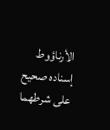الأرناؤوط
إسناده صحيح على شرطهما